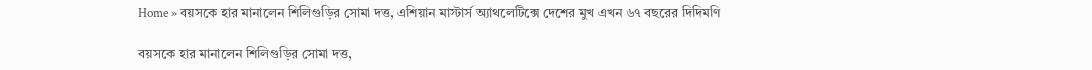Home » বয়সকে হার মানালেন শিলিগুড়ির সোমা দত্ত, এশিয়ান মাস্টার্স অ্যাথলেটিক্সে দেশের মুখ এখন ৬৭ বছরের দিদিমণি

বয়সকে হার মানালেন শিলিগুড়ির সোমা দত্ত,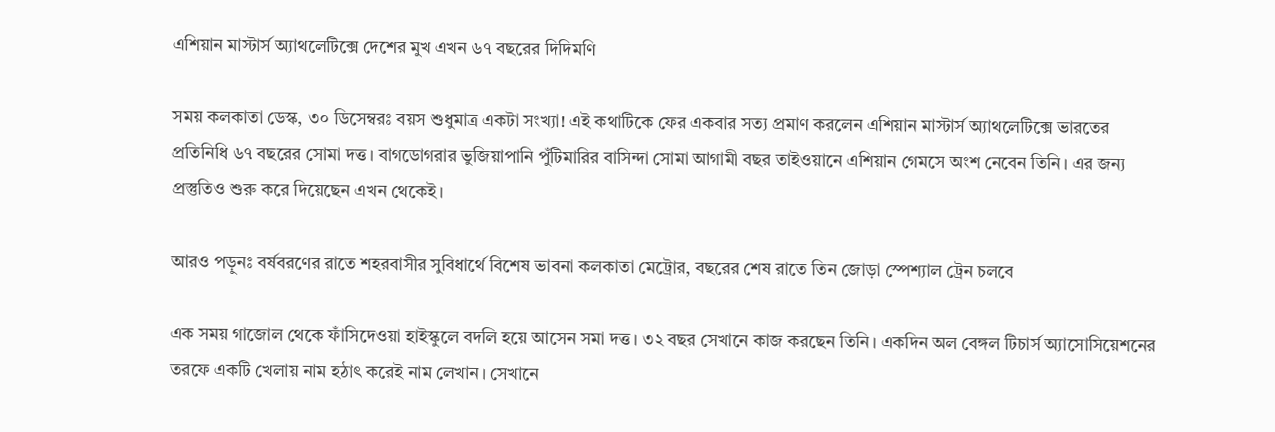এশিয়ান মাস্টার্স অ্যাথলেটিক্সে দেশের মুখ এখন ৬৭ বছরের দিদিমণি

সময় কলকাতা ডেস্ক, ৩০ ডিসেম্বরঃ বয়স শুধুমাত্র একটা সংখ্যা! এই কথাটিকে ফের একবার সত্য প্রমাণ করলেন এশিয়ান মাস্টার্স অ্যাথলেটিক্সে ভারতের প্রতিনিধি ৬৭ বছরের সোমা দত্ত। বাগডোগরার ভুজিয়াপানি পুঁটিমারির বাসিন্দা সোমা আগামী বছর তাইওয়ানে এশিয়ান গেমসে অংশ নেবেন তিনি। এর জন্য প্রস্তুতিও শুরু করে দিয়েছেন এখন থেকেই।

আরও পড়ুনঃ বর্ষবরণের রাতে শহরবাসীর সুবিধার্থে বিশেষ ভাবনা কলকাতা মেট্রোর, বছরের শেষ রাতে তিন জোড়া স্পেশ্যাল ট্রেন চলবে

এক সময় গাজোল থেকে ফাঁসিদেওয়া হাইস্কুলে বদলি হয়ে আসেন সমা দত্ত। ৩২ বছর সেখানে কাজ করছেন তিনি। একদিন অল বেঙ্গল টিচার্স অ্যাসোসিয়েশনের তরফে একটি খেলায় নাম হঠাৎ করেই নাম লেখান। সেখানে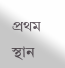প্রথম স্থান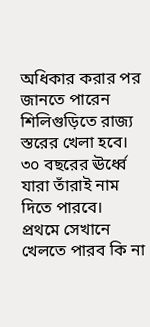অধিকার করার পর জানতে পারেন শিলিগুড়িতে রাজ্য স্তরের খেলা হবে। ৩০ বছরের ঊর্ধ্বে যারা তাঁরাই নাম দিতে পারবে। প্রথমে সেখানে খেলতে পারব কি না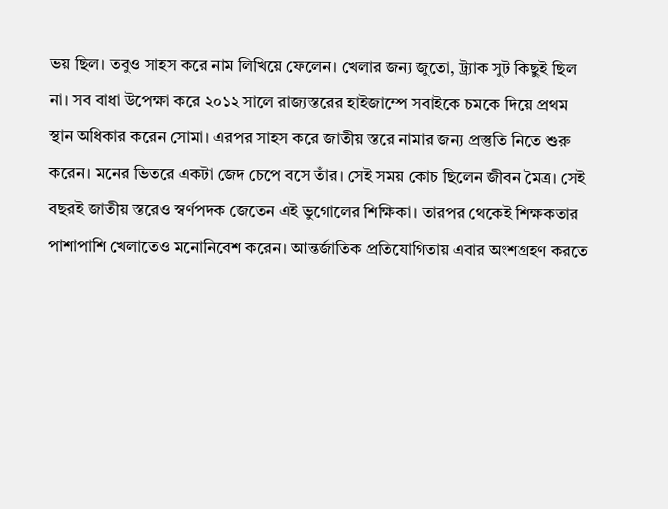ভয় ছিল। তবুও সাহস করে নাম লিখিয়ে ফেলেন। খেলার জন্য জুতো, ট্র্যাক সুট কিছুই ছিল না। সব বাধা উপেক্ষা করে ২০১২ সালে রাজ্যস্তরের হাইজাম্পে সবাইকে চমকে দিয়ে প্রথম স্থান অধিকার করেন সোমা। এরপর সাহস করে জাতীয় স্তরে নামার জন্য প্রস্তুতি নিতে শুরু করেন। মনের ভিতরে একটা জেদ চেপে বসে তাঁর। সেই সময় কোচ ছিলেন জীবন মৈত্র। সেই বছরই জাতীয় স্তরেও স্বর্ণপদক জেতেন এই ভুগোলের শিক্ষিকা। তারপর থেকেই শিক্ষকতার পাশাপাশি খেলাতেও মনোনিবেশ করেন। আন্তর্জাতিক প্রতিযোগিতায় এবার অংশগ্রহণ করতে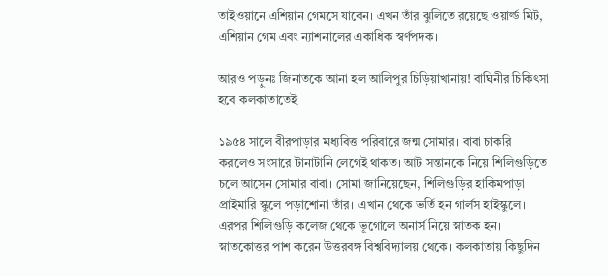তাইওয়ানে এশিয়ান গেমসে যাবেন। এখন তাঁর ঝুলিতে রয়েছে ওয়ার্ল্ড মিট, এশিয়ান গেম এবং ন্যাশনালের একাধিক স্বর্ণপদক।

আরও পড়ুনঃ জিনাতকে আনা হল আলিপুর চিড়িয়াখানায়! বাঘিনীর চিকিৎসা হবে কলকাতাতেই

১৯৫৪ সালে বীরপাড়ার মধ্যবিত্ত পরিবারে জন্ম সোমার। বাবা চাকরি করলেও সংসারে টানাটানি লেগেই থাকত। আট সন্তানকে নিয়ে শিলিগুড়িতে চলে আসেন সোমার বাবা। সোমা জানিয়েছেন, শিলিগুড়ির হাকিমপাড়া প্রাইমারি স্কুলে পড়াশোনা তাঁর। এখান থেকে ভর্তি হন গার্লস হাইস্কুলে। এরপর শিলিগুড়ি কলেজ থেকে ভূগোলে অনার্স নিয়ে স্নাতক হন। স্নাতকোত্তর পাশ করেন উত্তরবঙ্গ বিশ্ববিদ্যালয় থেকে। কলকাতায় কিছুদিন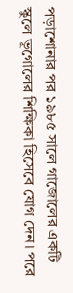পড়াশোনার পর ১৯৮৫ সালে গাজোলের একটি স্কুলে ভূগোলের শিক্ষিকা হিসেবে যোগ দেন। পরে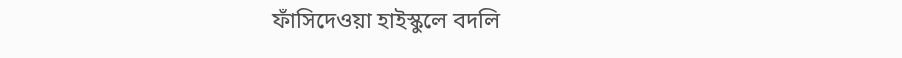ফাঁসিদেওয়া হাইস্কুলে বদলি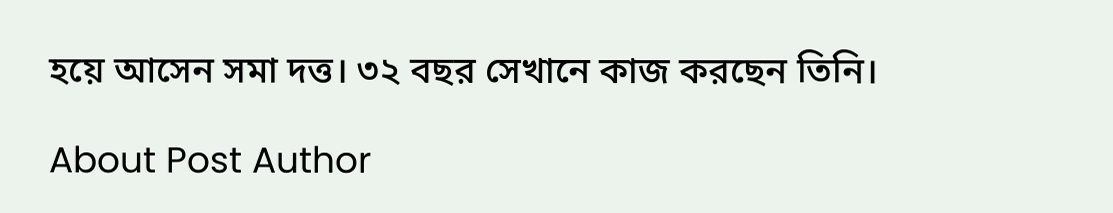হয়ে আসেন সমা দত্ত। ৩২ বছর সেখানে কাজ করছেন তিনি।

About Post Author